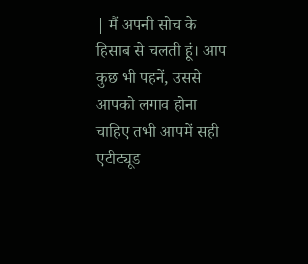| मैं अपनी सोच के हिसाब से चलती हूं। आप कुछ भी पहनें, उससे आपको लगाव होना चाहिए तभी आपमें सही एटीट्यूड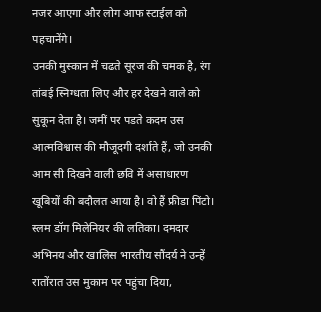नजर आएगा और लोग आफ स्टाईल को पहचानेंगे।
उनकी मुस्कान में चढते सूरज की चमक है, रंग तांबई स्निग्धता लिए और हर देखने वाले को सुकून देता है। जमीं पर पडते कदम उस आत्मविश्वास की मौजूदगी दर्शाते हैं, जो उनकी आम सी दिखने वाली छवि में असाधारण खूबियों की बदौलत आया है। वो हैं फ्रीडा पिंटो। स्लम डॉग मिलेनियर की लतिका। दमदार अभिनय और खालिस भारतीय सौंदर्य ने उन्हें रातोंरात उस मुकाम पर पहुंचा दिया,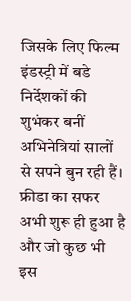जिसके लिए फिल्म इंडस्ट्री में बडे निर्देशकों की शुभंकर बनीं अभिनेत्रियां सालों से सपने बुन रही हैं। फ्रीडा का सफर अभी शुरू ही हुआ है और जो कुछ भी इस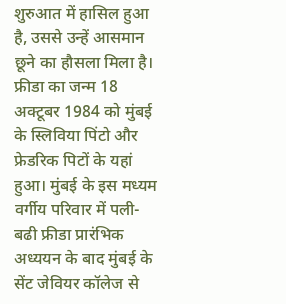शुरुआत में हासिल हुआ है, उससे उन्हें आसमान छूने का हौसला मिला है।
फ्रीडा का जन्म 18 अक्टूबर 1984 को मुंबई के स्लिविया पिंटो और फ्रेडरिक पिटों के यहां हुआ। मुंबई के इस मध्यम वर्गीय परिवार में पली-बढी फ्रीडा प्रारंभिक अध्ययन के बाद मुंबई के सेंट जेवियर कॉलेज से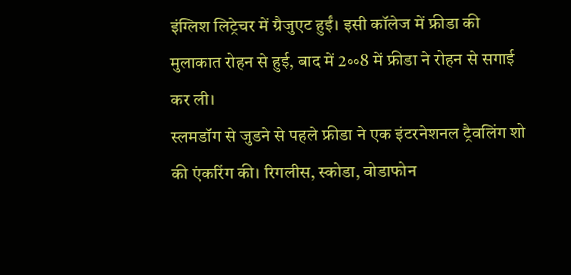इंग्लिश लिट्रेचर में ग्रैजुएट हुईं। इसी कॉलेज में फ्रीडा की मुलाकात रोहन से हुई, बाद में 2॰॰8 में फ्रीडा ने रोहन से सगाई कर ली।
स्लमडॉग से जुडने से पहले फ्रीडा ने एक इंटरनेशनल ट्रैवलिंग शो की एंकरिंग की। रिगलीस, स्कोडा, वोडाफोन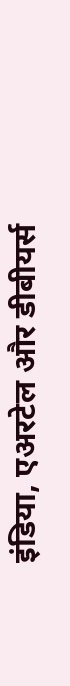इंडिया, एअरटेल और डीबीयर्स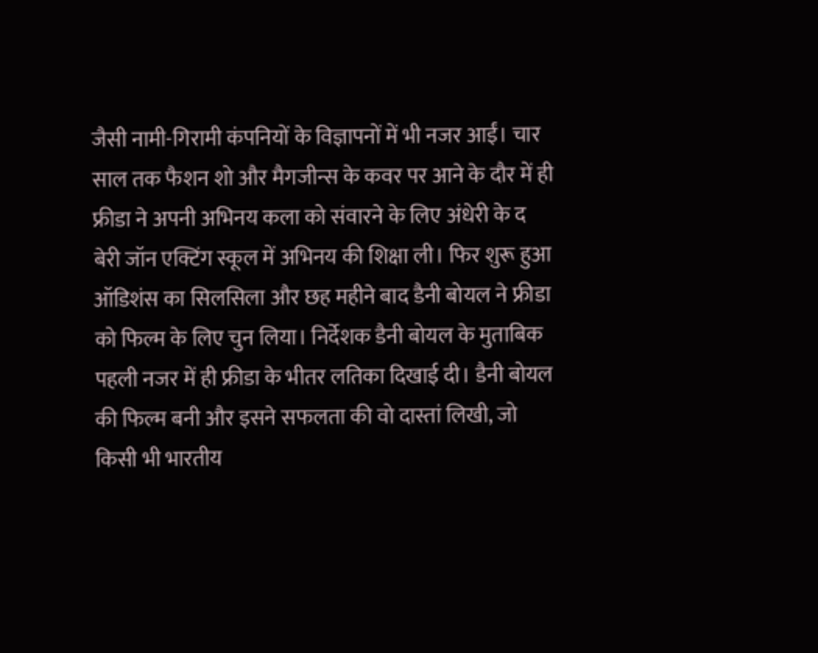जैसी नामी-गिरामी कंपनियों के विज्ञापनों में भी नजर आईं। चार साल तक फैशन शो और मैगजीन्स के कवर पर आने के दौर में ही फ्रीडा ने अपनी अभिनय कला को संवारने के लिए अंधेरी के द बेरी जॉन एक्टिंग स्कूल में अभिनय की शिक्षा ली। फिर शुरू हुआ ऑडिशंस का सिलसिला और छह महीने बाद डैनी बोयल ने फ्रीडा को फिल्म के लिए चुन लिया। निर्देशक डैनी बोयल के मुताबिक पहली नजर में ही फ्रीडा के भीतर लतिका दिखाई दी। डैनी बोयल की फिल्म बनी और इसने सफलता की वो दास्तां लिखी, जो किसी भी भारतीय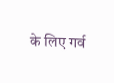के लिए गर्व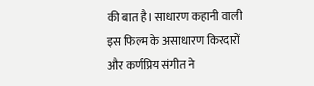की बात है। साधारण कहानी वाली इस फिल्म के असाधारण किरदारों और कर्णप्रिय संगीत ने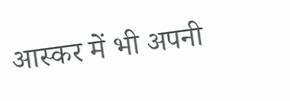आस्कर में भी अपनी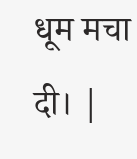धूम मचा दी। |